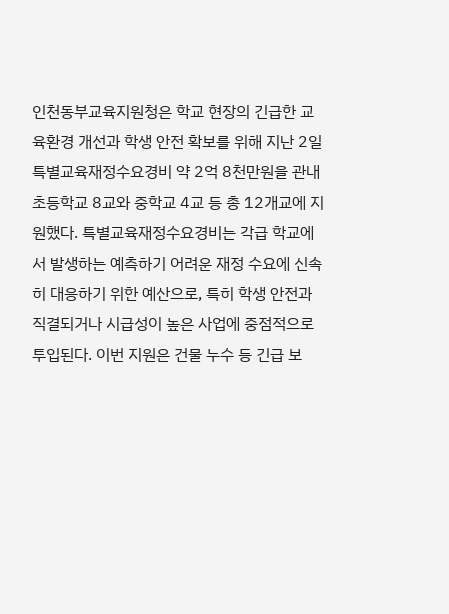인천동부교육지원청은 학교 현장의 긴급한 교육환경 개선과 학생 안전 확보를 위해 지난 2일 특별교육재정수요경비 약 2억 8천만원을 관내 초등학교 8교와 중학교 4교 등 총 12개교에 지원했다. 특별교육재정수요경비는 각급 학교에서 발생하는 예측하기 어려운 재정 수요에 신속히 대응하기 위한 예산으로, 특히 학생 안전과 직결되거나 시급성이 높은 사업에 중점적으로 투입된다. 이번 지원은 건물 누수 등 긴급 보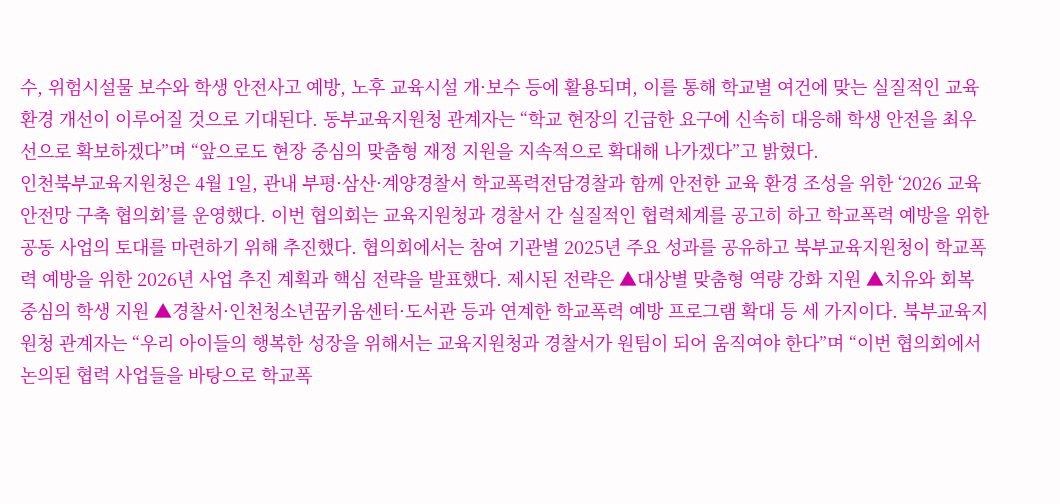수, 위험시설물 보수와 학생 안전사고 예방, 노후 교육시설 개·보수 등에 활용되며, 이를 통해 학교별 여건에 맞는 실질적인 교육환경 개선이 이루어질 것으로 기대된다. 동부교육지원청 관계자는 “학교 현장의 긴급한 요구에 신속히 대응해 학생 안전을 최우선으로 확보하겠다”며 “앞으로도 현장 중심의 맞춤형 재정 지원을 지속적으로 확대해 나가겠다”고 밝혔다.
인천북부교육지원청은 4월 1일, 관내 부평·삼산·계양경찰서 학교폭력전담경찰과 함께 안전한 교육 환경 조성을 위한 ‘2026 교육안전망 구축 협의회’를 운영했다. 이번 협의회는 교육지원청과 경찰서 간 실질적인 협력체계를 공고히 하고 학교폭력 예방을 위한 공동 사업의 토대를 마련하기 위해 추진했다. 협의회에서는 참여 기관별 2025년 주요 성과를 공유하고 북부교육지원청이 학교폭력 예방을 위한 2026년 사업 추진 계획과 핵심 전략을 발표했다. 제시된 전략은 ▲대상별 맞춤형 역량 강화 지원 ▲치유와 회복 중심의 학생 지원 ▲경찰서·인천청소년꿈키움센터·도서관 등과 연계한 학교폭력 예방 프로그램 확대 등 세 가지이다. 북부교육지원청 관계자는 “우리 아이들의 행복한 성장을 위해서는 교육지원청과 경찰서가 원팀이 되어 움직여야 한다”며 “이번 협의회에서 논의된 협력 사업들을 바탕으로 학교폭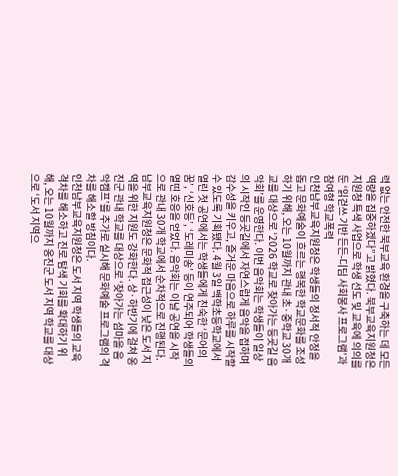력 없는 안전한 북부교육 환경을 구축하는 데 모든 역량을 집중하겠다”고 밝혔다. 북부교육지원청은 지원청 특색 사업으로 학생 선도 및 교육에 의의를 둔 ‘읽걷쓰 기반 든든-디딤 사회봉사 프로그램’과 참여형 학교폭력
인천남부교육지원청은 학생들의 정서적 안정을 돕고 문화예술이 흐르는 행복한 학교문화를 조성하기 위해, 오는 10월까지 관내 초·중학교 30개교를 대상으로 ‘2026 학교로 찾아가는 등굣길 음악회’를 운영한다. 이번 음악회는 학생들이 일상의 시작인 등굣길에서 자연스럽게 음악을 접하며 감수성을 키우고, 즐거운 마음으로 하루를 시작할 수 있도록 기획됐다. 4월 3일 백학초등학교에서 열린 첫 공연에서는 학생들에게 친숙한 ‘문어의 꿈’, ‘신호등’, ‘도레미송’ 등이 연주되어 학생들의 열띤 호응을 얻었다. 음악회는 이날 공연을 시작으로 관내 30개 학교에서 순차적으로 진행된다. 남부교육지원청은 문화적 접근성이 낮은 도서 지역을 위한 지원도 강화한다. 상·하반기에 걸쳐 옹진군 관내 학교를 대상으로 ‘찾아가는 섬마을 음악캠프’를 추가로 실시해 문화예술 프로그램의 격차를 해소할 방침이다.
인천남부교육지원청은 도서 지역 학생들의 교육 격차를 해소하고 진로 탐색 기회를 확대하기 위해, 오는 10월까지 옹진군 도서 지역 학교를 대상으로 ‘도서 지역으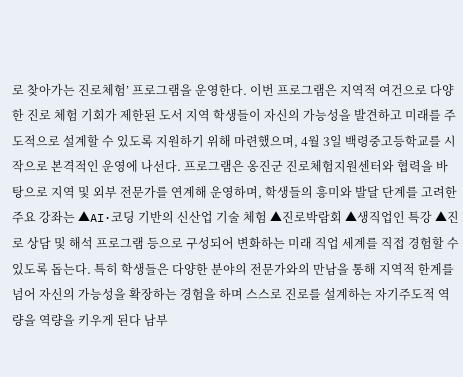로 찾아가는 진로체험’ 프로그램을 운영한다. 이번 프로그램은 지역적 여건으로 다양한 진로 체험 기회가 제한된 도서 지역 학생들이 자신의 가능성을 발견하고 미래를 주도적으로 설계할 수 있도록 지원하기 위해 마련했으며, 4월 3일 백령중고등학교를 시작으로 본격적인 운영에 나선다. 프로그램은 옹진군 진로체험지원센터와 협력을 바탕으로 지역 및 외부 전문가를 연계해 운영하며, 학생들의 흥미와 발달 단계를 고려한 주요 강좌는 ▲AI·코딩 기반의 신산업 기술 체험 ▲진로박람회 ▲생직업인 특강 ▲진로 상담 및 해석 프로그램 등으로 구성되어 변화하는 미래 직업 세계를 직접 경험할 수 있도록 돕는다. 특히 학생들은 다양한 분야의 전문가와의 만남을 통해 지역적 한계를 넘어 자신의 가능성을 확장하는 경험을 하며 스스로 진로를 설계하는 자기주도적 역량을 역량을 키우게 된다 남부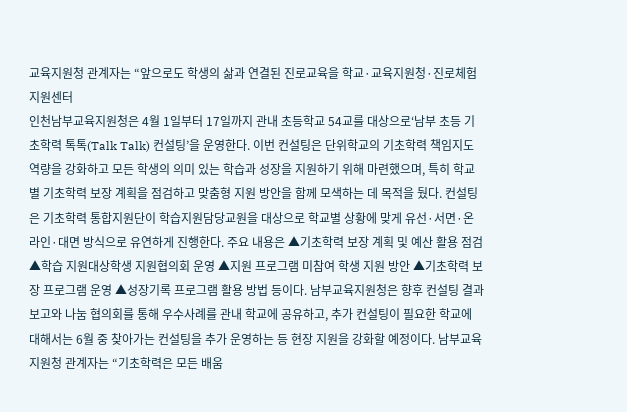교육지원청 관계자는 “앞으로도 학생의 삶과 연결된 진로교육을 학교·교육지원청·진로체험지원센터
인천남부교육지원청은 4월 1일부터 17일까지 관내 초등학교 54교를 대상으로‘남부 초등 기초학력 톡톡(Talk Talk) 컨설팅’을 운영한다. 이번 컨설팅은 단위학교의 기초학력 책임지도 역량을 강화하고 모든 학생의 의미 있는 학습과 성장을 지원하기 위해 마련했으며, 특히 학교별 기초학력 보장 계획을 점검하고 맞춤형 지원 방안을 함께 모색하는 데 목적을 뒀다. 컨설팅은 기초학력 통합지원단이 학습지원담당교원을 대상으로 학교별 상황에 맞게 유선·서면·온라인·대면 방식으로 유연하게 진행한다. 주요 내용은 ▲기초학력 보장 계획 및 예산 활용 점검 ▲학습 지원대상학생 지원협의회 운영 ▲지원 프로그램 미참여 학생 지원 방안 ▲기초학력 보장 프로그램 운영 ▲성장기록 프로그램 활용 방법 등이다. 남부교육지원청은 향후 컨설팅 결과 보고와 나눔 협의회를 통해 우수사례를 관내 학교에 공유하고, 추가 컨설팅이 필요한 학교에 대해서는 6월 중 찾아가는 컨설팅을 추가 운영하는 등 현장 지원을 강화할 예정이다. 남부교육지원청 관계자는 “기초학력은 모든 배움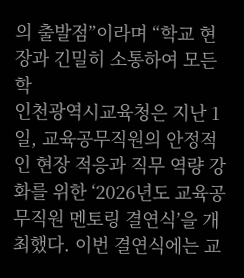의 출발점”이라며 “학교 현장과 긴밀히 소통하여 모든 학
인천광역시교육청은 지난 1일, 교육공무직원의 안정적인 현장 적응과 직무 역량 강화를 위한 ‘2026년도 교육공무직원 멘토링 결연식’을 개최했다. 이번 결연식에는 교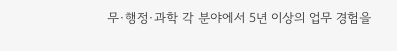무·행정·과학 각 분야에서 5년 이상의 업무 경험을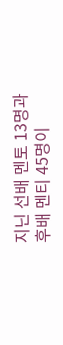지닌 선배 멘토 13명과 후배 멘티 45명이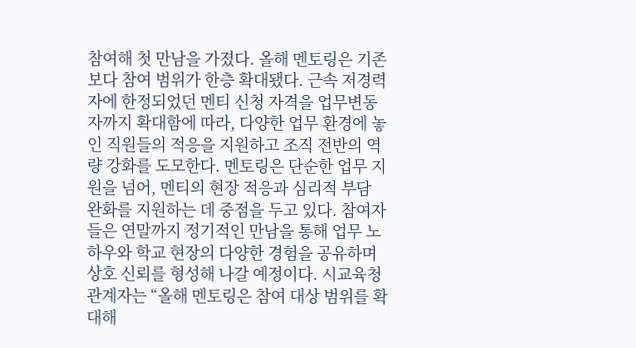참여해 첫 만남을 가졌다. 올해 멘토링은 기존보다 참여 범위가 한층 확대됐다. 근속 저경력자에 한정되었던 멘티 신청 자격을 업무변동자까지 확대함에 따라, 다양한 업무 환경에 놓인 직원들의 적응을 지원하고 조직 전반의 역량 강화를 도모한다. 멘토링은 단순한 업무 지원을 넘어, 멘티의 현장 적응과 심리적 부담 완화를 지원하는 데 중점을 두고 있다. 참여자들은 연말까지 정기적인 만남을 통해 업무 노하우와 학교 현장의 다양한 경험을 공유하며 상호 신뢰를 형성해 나갈 예정이다. 시교육청 관계자는 “올해 멘토링은 참여 대상 범위를 확대해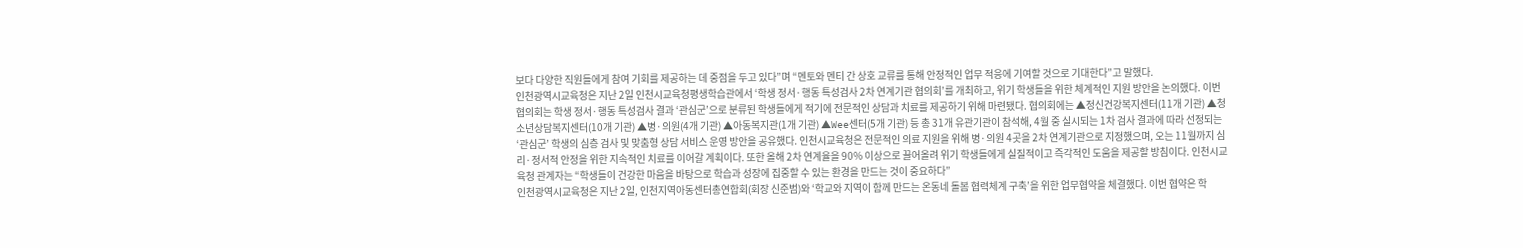보다 다양한 직원들에게 참여 기회를 제공하는 데 중점을 두고 있다”며 “멘토와 멘티 간 상호 교류를 통해 안정적인 업무 적응에 기여할 것으로 기대한다”고 말했다.
인천광역시교육청은 지난 2일 인천시교육청평생학습관에서 ‘학생 정서·행동 특성검사 2차 연계기관 협의회’를 개최하고, 위기 학생들을 위한 체계적인 지원 방안을 논의했다. 이번 협의회는 학생 정서·행동 특성검사 결과 ‘관심군’으로 분류된 학생들에게 적기에 전문적인 상담과 치료를 제공하기 위해 마련됐다. 협의회에는 ▲정신건강복지센터(11개 기관) ▲청소년상담복지센터(10개 기관) ▲병·의원(4개 기관) ▲아동복지관(1개 기관) ▲Wee센터(5개 기관) 등 총 31개 유관기관이 참석해, 4월 중 실시되는 1차 검사 결과에 따라 선정되는 ‘관심군’ 학생의 심층 검사 및 맞춤형 상담 서비스 운영 방안을 공유했다. 인천시교육청은 전문적인 의료 지원을 위해 병·의원 4곳을 2차 연계기관으로 지정했으며, 오는 11월까지 심리·정서적 안정을 위한 지속적인 치료를 이어갈 계획이다. 또한 올해 2차 연계율을 90% 이상으로 끌어올려 위기 학생들에게 실질적이고 즉각적인 도움을 제공할 방침이다. 인천시교육청 관계자는 “학생들이 건강한 마음을 바탕으로 학습과 성장에 집중할 수 있는 환경을 만드는 것이 중요하다”
인천광역시교육청은 지난 2일, 인천지역아동센터총연합회(회장 신준범)와 ‘학교와 지역이 함께 만드는 온동네 돌봄 협력체계 구축’을 위한 업무협약을 체결했다. 이번 협약은 학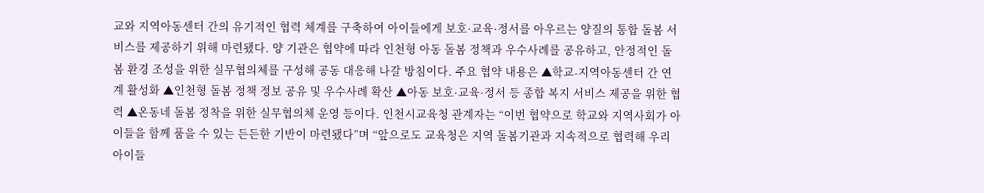교와 지역아동센터 간의 유기적인 협력 체계를 구축하여 아이들에게 보호·교육·정서를 아우르는 양질의 통합 돌봄 서비스를 제공하기 위해 마련됐다. 양 기관은 협약에 따라 인천형 아동 돌봄 정책과 우수사례를 공유하고, 안정적인 돌봄 환경 조성을 위한 실무협의체를 구성해 공동 대응해 나갈 방침이다. 주요 협약 내용은 ▲학교-지역아동센터 간 연계 활성화 ▲인천형 돌봄 정책 정보 공유 및 우수사례 확산 ▲아동 보호·교육·정서 등 종합 복지 서비스 제공을 위한 협력 ▲온동네 돌봄 정착을 위한 실무협의체 운영 등이다. 인천시교육청 관계자는 “이번 협약으로 학교와 지역사회가 아이들을 함께 품을 수 있는 든든한 기반이 마련됐다”며 “앞으로도 교육청은 지역 돌봄기관과 지속적으로 협력해 우리 아이들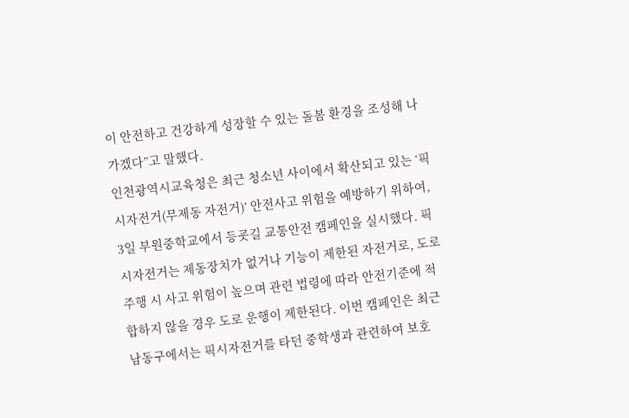이 안전하고 건강하게 성장할 수 있는 돌봄 환경을 조성해 나가겠다”고 말했다.
인천광역시교육청은 최근 청소년 사이에서 확산되고 있는 ‘픽시자전거(무제동 자전거)’ 안전사고 위험을 예방하기 위하여, 3일 부원중학교에서 등굣길 교통안전 캠페인을 실시했다. 픽시자전거는 제동장치가 없거나 기능이 제한된 자전거로, 도로 주행 시 사고 위험이 높으며 관련 법령에 따라 안전기준에 적합하지 않을 경우 도로 운행이 제한된다. 이번 캠페인은 최근 남동구에서는 픽시자전거를 타던 중학생과 관련하여 보호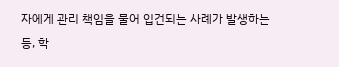자에게 관리 책임을 물어 입건되는 사례가 발생하는 등, 학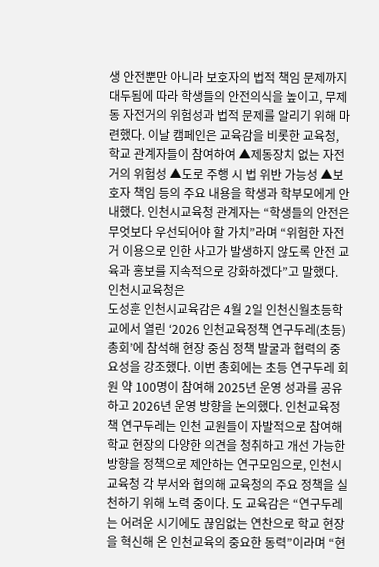생 안전뿐만 아니라 보호자의 법적 책임 문제까지 대두됨에 따라 학생들의 안전의식을 높이고, 무제동 자전거의 위험성과 법적 문제를 알리기 위해 마련했다. 이날 캠페인은 교육감을 비롯한 교육청, 학교 관계자들이 참여하여 ▲제동장치 없는 자전거의 위험성 ▲도로 주행 시 법 위반 가능성 ▲보호자 책임 등의 주요 내용을 학생과 학부모에게 안내했다. 인천시교육청 관계자는 “학생들의 안전은 무엇보다 우선되어야 할 가치”라며 “위험한 자전거 이용으로 인한 사고가 발생하지 않도록 안전 교육과 홍보를 지속적으로 강화하겠다”고 말했다. 인천시교육청은
도성훈 인천시교육감은 4월 2일 인천신월초등학교에서 열린 ‘2026 인천교육정책 연구두레(초등) 총회’에 참석해 현장 중심 정책 발굴과 협력의 중요성을 강조했다. 이번 총회에는 초등 연구두레 회원 약 100명이 참여해 2025년 운영 성과를 공유하고 2026년 운영 방향을 논의했다. 인천교육정책 연구두레는 인천 교원들이 자발적으로 참여해 학교 현장의 다양한 의견을 청취하고 개선 가능한 방향을 정책으로 제안하는 연구모임으로, 인천시교육청 각 부서와 협의해 교육청의 주요 정책을 실천하기 위해 노력 중이다. 도 교육감은 “연구두레는 어려운 시기에도 끊임없는 연찬으로 학교 현장을 혁신해 온 인천교육의 중요한 동력”이라며 “현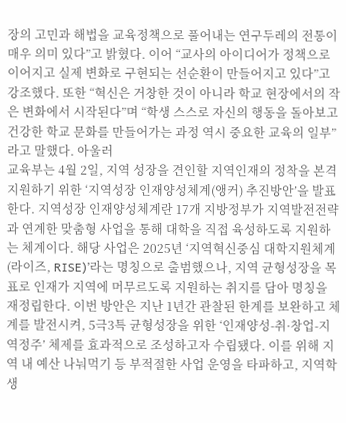장의 고민과 해법을 교육정책으로 풀어내는 연구두레의 전통이 매우 의미 있다”고 밝혔다. 이어 “교사의 아이디어가 정책으로 이어지고 실제 변화로 구현되는 선순환이 만들어지고 있다”고 강조했다. 또한 “혁신은 거창한 것이 아니라 학교 현장에서의 작은 변화에서 시작된다”며 “학생 스스로 자신의 행동을 돌아보고 건강한 학교 문화를 만들어가는 과정 역시 중요한 교육의 일부”라고 말했다. 아울러
교육부는 4월 2일, 지역 성장을 견인할 지역인재의 정착을 본격 지원하기 위한 ‘지역성장 인재양성체계(앵커) 추진방안’을 발표한다. 지역성장 인재양성체계란 17개 지방정부가 지역발전전략과 연계한 맞춤형 사업을 통해 대학을 직접 육성하도록 지원하는 체계이다. 해당 사업은 2025년 ‘지역혁신중심 대학지원체계(라이즈, RISE)’라는 명칭으로 출범했으나, 지역 균형성장을 목표로 인재가 지역에 머무르도록 지원하는 취지를 담아 명칭을 재정립한다. 이번 방안은 지난 1년간 관찰된 한계를 보완하고 체계를 발전시켜, 5극3특 균형성장을 위한 ‘인재양성-취·창업-지역정주’ 체제를 효과적으로 조성하고자 수립됐다. 이를 위해 지역 내 예산 나눠먹기 등 부적절한 사업 운영을 타파하고, 지역학생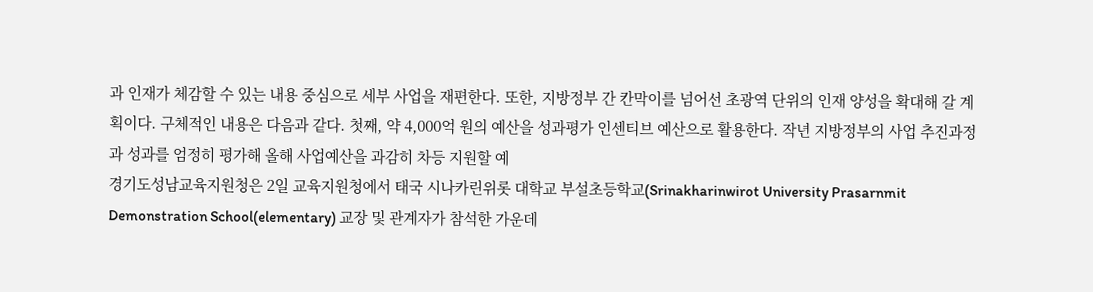과 인재가 체감할 수 있는 내용 중심으로 세부 사업을 재편한다. 또한, 지방정부 간 칸막이를 넘어선 초광역 단위의 인재 양성을 확대해 갈 계획이다. 구체적인 내용은 다음과 같다. 첫째, 약 4,000억 원의 예산을 성과평가 인센티브 예산으로 활용한다. 작년 지방정부의 사업 추진과정과 성과를 엄정히 평가해 올해 사업예산을 과감히 차등 지원할 예
경기도성남교육지원청은 2일 교육지원청에서 태국 시나카린위롯 대학교 부설초등학교(Srinakharinwirot University Prasarnmit Demonstration School(elementary) 교장 및 관계자가 참석한 가운데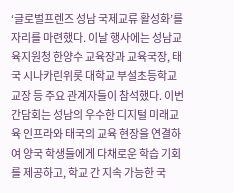‘글로벌프렌즈 성남 국제교류 활성화’를 자리를 마련했다. 이날 행사에는 성남교육지원청 한양수 교육장과 교육국장, 태국 시나카린위롯 대학교 부설초등학교 교장 등 주요 관계자들이 참석했다. 이번 간담회는 성남의 우수한 디지털 미래교육 인프라와 태국의 교육 현장을 연결하여 양국 학생들에게 다채로운 학습 기회를 제공하고, 학교 간 지속 가능한 국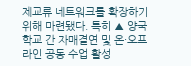제교류 네트워크를 확장하기 위해 마련됐다. 특히 ▲ 양국 학교 간 자매결연 및 온·오프라인 공동 수업 활성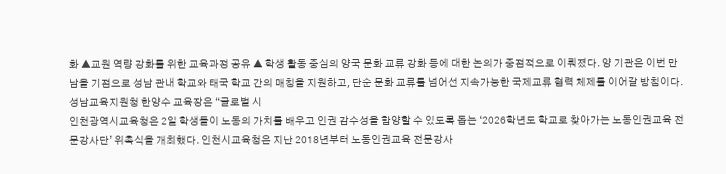화 ▲교원 역량 강화를 위한 교육과정 공유 ▲ 학생 활동 중심의 양국 문화 교류 강화 등에 대한 논의가 중점적으로 이뤄졌다. 양 기관은 이번 만남을 기점으로 성남 관내 학교와 태국 학교 간의 매칭을 지원하고, 단순 문화 교류를 넘어선 지속가능한 국제교류 협력 체제를 이어갈 방침이다. 성남교육지원청 한양수 교육장은 “글로벌 시
인천광역시교육청은 2일 학생들이 노동의 가치를 배우고 인권 감수성을 함양할 수 있도록 돕는 ‘2026학년도 학교로 찾아가는 노동인권교육 전문강사단’ 위촉식을 개최했다. 인천시교육청은 지난 2018년부터 노동인권교육 전문강사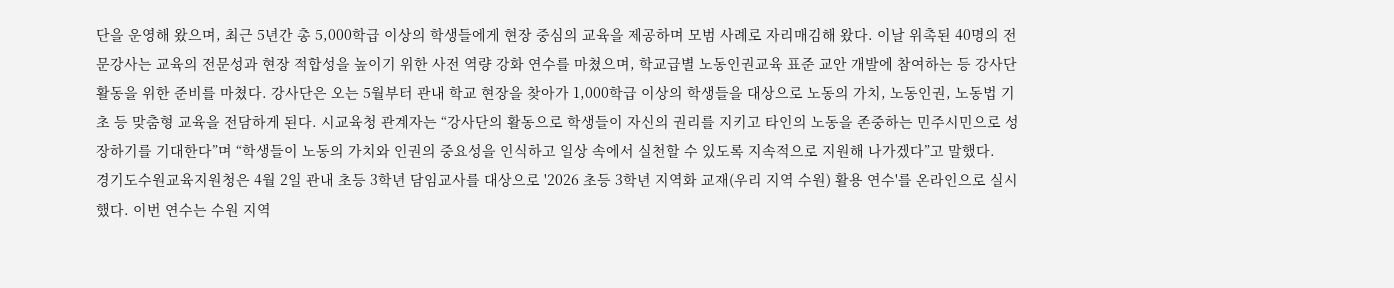단을 운영해 왔으며, 최근 5년간 총 5,000학급 이상의 학생들에게 현장 중심의 교육을 제공하며 모범 사례로 자리매김해 왔다. 이날 위촉된 40명의 전문강사는 교육의 전문성과 현장 적합성을 높이기 위한 사전 역량 강화 연수를 마쳤으며, 학교급별 노동인권교육 표준 교안 개발에 참여하는 등 강사단 활동을 위한 준비를 마쳤다. 강사단은 오는 5월부터 관내 학교 현장을 찾아가 1,000학급 이상의 학생들을 대상으로 노동의 가치, 노동인권, 노동법 기초 등 맞춤형 교육을 전담하게 된다. 시교육청 관계자는 “강사단의 활동으로 학생들이 자신의 권리를 지키고 타인의 노동을 존중하는 민주시민으로 성장하기를 기대한다”며 “학생들이 노동의 가치와 인권의 중요성을 인식하고 일상 속에서 실천할 수 있도록 지속적으로 지원해 나가겠다”고 말했다.
경기도수원교육지원청은 4월 2일 관내 초등 3학년 담임교사를 대상으로 '2026 초등 3학년 지역화 교재(우리 지역 수원) 활용 연수'를 온라인으로 실시했다. 이번 연수는 수원 지역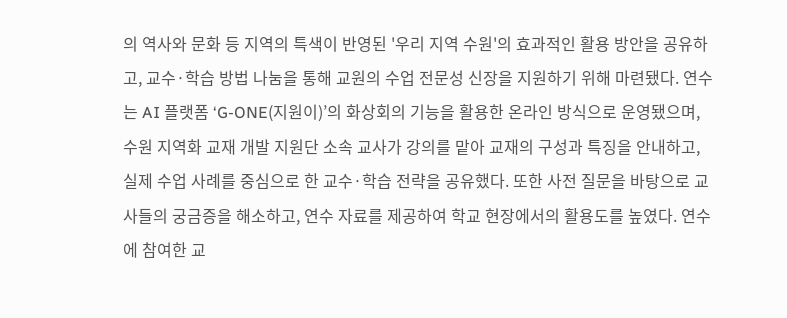의 역사와 문화 등 지역의 특색이 반영된 '우리 지역 수원'의 효과적인 활용 방안을 공유하고, 교수·학습 방법 나눔을 통해 교원의 수업 전문성 신장을 지원하기 위해 마련됐다. 연수는 AI 플랫폼 ‘G-ONE(지원이)’의 화상회의 기능을 활용한 온라인 방식으로 운영됐으며, 수원 지역화 교재 개발 지원단 소속 교사가 강의를 맡아 교재의 구성과 특징을 안내하고, 실제 수업 사례를 중심으로 한 교수·학습 전략을 공유했다. 또한 사전 질문을 바탕으로 교사들의 궁금증을 해소하고, 연수 자료를 제공하여 학교 현장에서의 활용도를 높였다. 연수에 참여한 교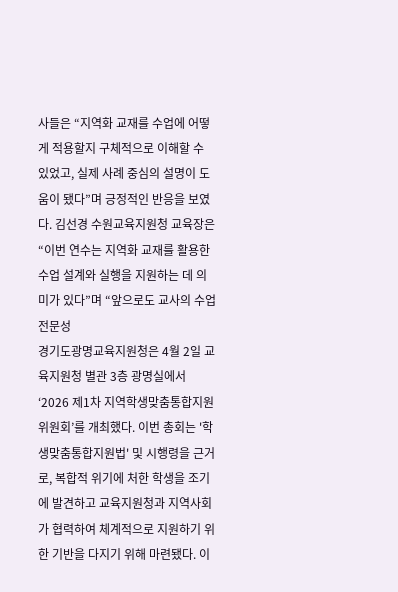사들은 “지역화 교재를 수업에 어떻게 적용할지 구체적으로 이해할 수 있었고, 실제 사례 중심의 설명이 도움이 됐다”며 긍정적인 반응을 보였다. 김선경 수원교육지원청 교육장은 “이번 연수는 지역화 교재를 활용한 수업 설계와 실행을 지원하는 데 의미가 있다”며 “앞으로도 교사의 수업 전문성
경기도광명교육지원청은 4월 2일 교육지원청 별관 3층 광명실에서‘2026 제1차 지역학생맞춤통합지원위원회’를 개최했다. 이번 총회는 '학생맞춤통합지원법' 및 시행령을 근거로, 복합적 위기에 처한 학생을 조기에 발견하고 교육지원청과 지역사회가 협력하여 체계적으로 지원하기 위한 기반을 다지기 위해 마련됐다. 이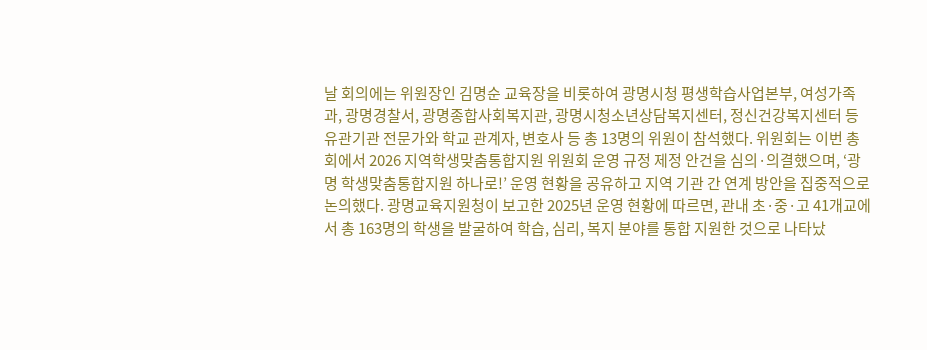날 회의에는 위원장인 김명순 교육장을 비롯하여 광명시청 평생학습사업본부, 여성가족과, 광명경찰서, 광명종합사회복지관, 광명시청소년상담복지센터, 정신건강복지센터 등 유관기관 전문가와 학교 관계자, 변호사 등 총 13명의 위원이 참석했다. 위원회는 이번 총회에서 2026 지역학생맞춤통합지원 위원회 운영 규정 제정 안건을 심의·의결했으며, ‘광명 학생맞춤통합지원 하나로!’ 운영 현황을 공유하고 지역 기관 간 연계 방안을 집중적으로 논의했다. 광명교육지원청이 보고한 2025년 운영 현황에 따르면, 관내 초·중·고 41개교에서 총 163명의 학생을 발굴하여 학습, 심리, 복지 분야를 통합 지원한 것으로 나타났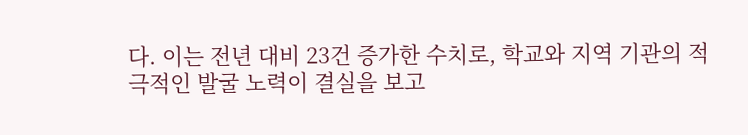다. 이는 전년 대비 23건 증가한 수치로, 학교와 지역 기관의 적극적인 발굴 노력이 결실을 보고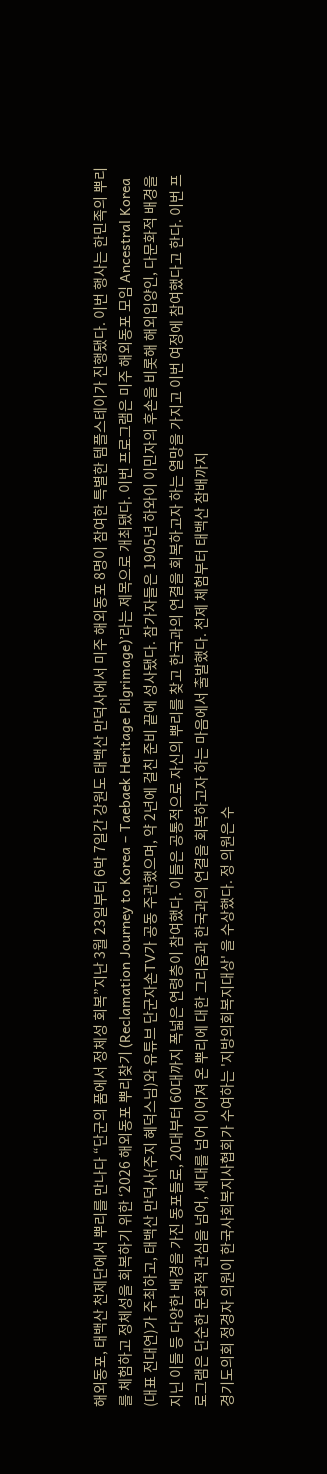해외동포, 태백산 천제단에서 뿌리를 만나다 “단군의 품에서 정체성 회복”지난 3월 23일부터 6박 7일간 강원도 태백산 만덕사에서 미주 해외동포 8명이 참여한 특별한 템플스테이가 진행됐다. 이번 행사는 한민족의 뿌리를 체험하고 정체성을 회복하기 위한 ‘2026 해외동포 뿌리찾기 (Reclamation Journey to Korea – Taebaek Heritage Pilgrimage)’라는 제목으로 개최됐다. 이번 프로그램은 미주 해외동포 모임 Ancestral Korea (대표 전대연)가 주최하고, 태백산 만덕사(주지 혜덕스님)와 유튜브 단군자손TV가 공동 주관했으며, 약 2년에 걸친 준비 끝에 성사됐다. 참가자들은 1905년 하와이 이민자의 후손을 비롯해 해외입양인, 다문화적 배경을 지닌 이들 등 다양한 배경을 가진 동포들로, 20대부터 60대까지 폭넓은 연령층이 참여했다. 이들은 공통적으로 자신의 뿌리를 찾고 한국과의 연결을 회복하고자 하는 열망을 가지고 이번 여정에 참여했다고 한다. 이번 프로그램은 단순한 문화적 관심을 넘어, 세대를 넘어 이어져 온 뿌리에 대한 그리움과 한국과의 연결을 회복하고자 하는 마음에서 출발했다. 천제 체험부터 태백산 참배까지
경기도의회 정경자 의원이 한국사회복지사협회가 수여하는 '지방의회복지대상' 을 수상했다. 정 의원은 수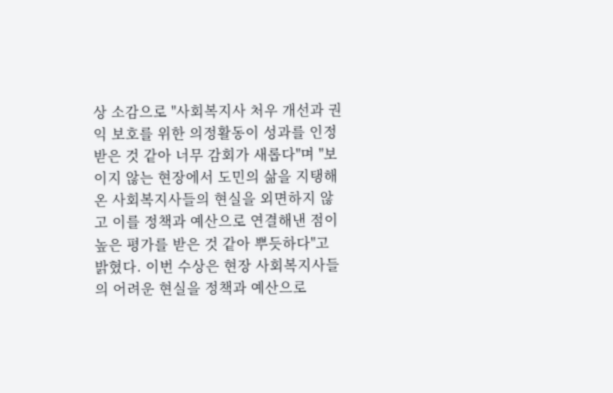상 소감으로 "사회복지사 처우 개선과 권익 보호를 위한 의정활동이 성과를 인정받은 것 같아 너무 감회가 새롭다"며 "보이지 않는 현장에서 도민의 삶을 지탱해 온 사회복지사들의 현실을 외면하지 않고 이를 정책과 예산으로 연결해낸 점이 높은 평가를 받은 것 같아 뿌듯하다"고 밝혔다. 이번 수상은 현장 사회복지사들의 어려운 현실을 정책과 예산으로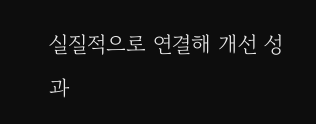실질적으로 연결해 개선 성과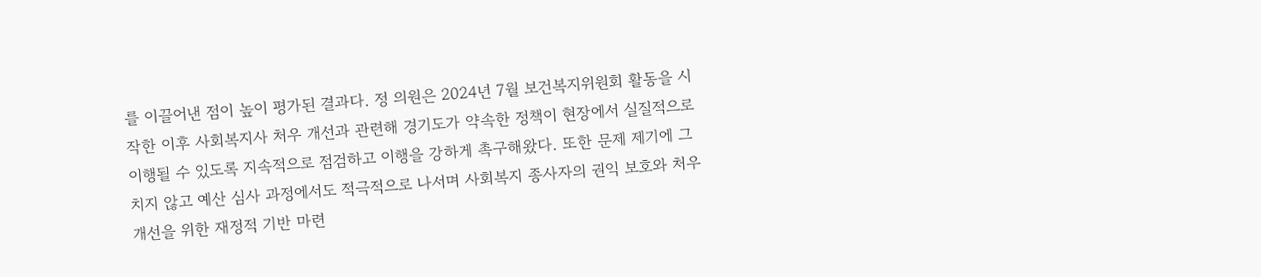를 이끌어낸 점이 높이 평가된 결과다. 정 의원은 2024년 7월 보건복지위원회 활동을 시작한 이후 사회복지사 처우 개선과 관련해 경기도가 약속한 정책이 현장에서 실질적으로 이행될 수 있도록 지속적으로 점검하고 이행을 강하게 촉구해왔다. 또한 문제 제기에 그치지 않고 예산 심사 과정에서도 적극적으로 나서며 사회복지 종사자의 권익 보호와 처우 개선을 위한 재정적 기반 마련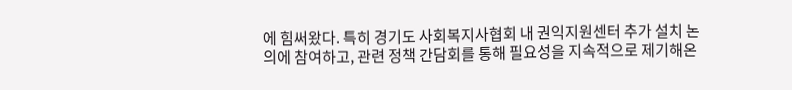에 힘써왔다. 특히 경기도 사회복지사협회 내 권익지원센터 추가 설치 논의에 참여하고, 관련 정책 간담회를 통해 필요성을 지속적으로 제기해온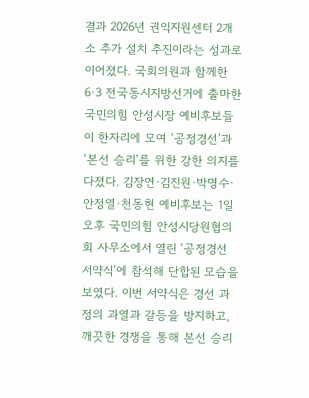결과 2026년 권익지원센터 2개소 추가 설치 추진이라는 성과로 이어졌다. 국회의원과 함께한
6·3 전국동시지방선거에 출마한 국민의힘 안성시장 예비후보들이 한자리에 모여 ‘공정경선’과 ‘본선 승리’를 위한 강한 의지를 다졌다. 김장연·김진원·박명수·안정열·천동현 예비후보는 1일 오후 국민의힘 안성시당원협의회 사무소에서 열린 ‘공정경선 서약식’에 참석해 단합된 모습을 보였다. 이번 서약식은 경선 과정의 과열과 갈등을 방지하고, 깨끗한 경쟁을 통해 본선 승리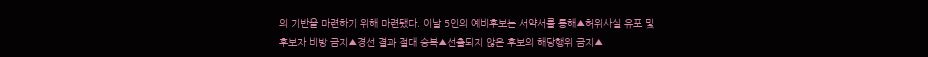의 기반을 마련하기 위해 마련됐다. 이날 5인의 예비후보는 서약서를 통해▲허위사실 유포 및 후보자 비방 금지▲경선 결과 절대 승복▲선출되지 않은 후보의 해당행위 금지▲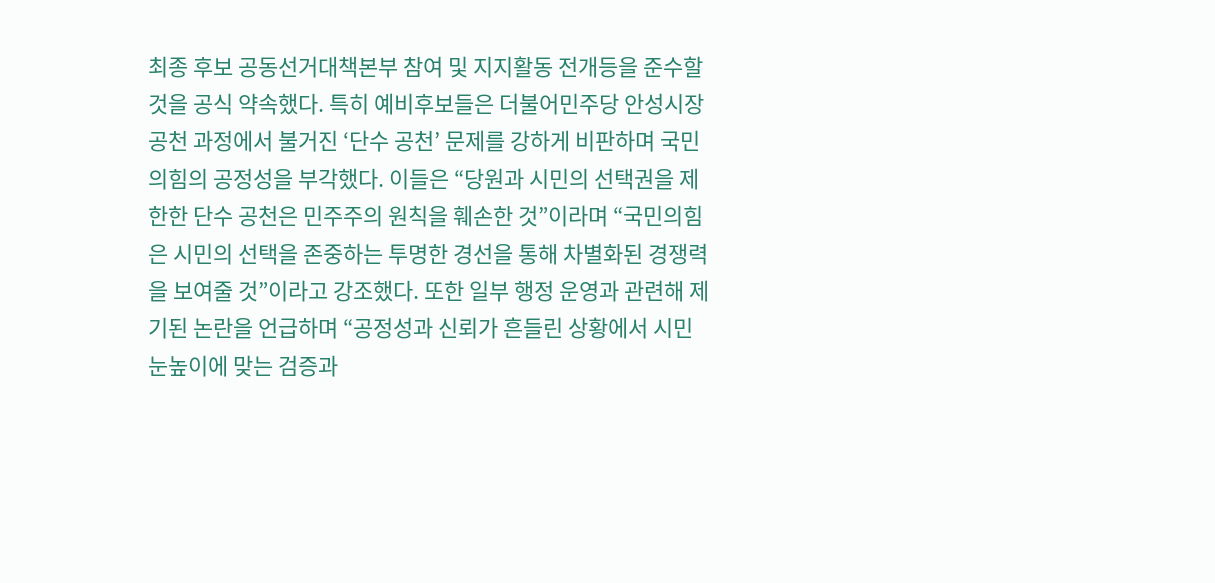최종 후보 공동선거대책본부 참여 및 지지활동 전개등을 준수할 것을 공식 약속했다. 특히 예비후보들은 더불어민주당 안성시장 공천 과정에서 불거진 ‘단수 공천’ 문제를 강하게 비판하며 국민의힘의 공정성을 부각했다. 이들은 “당원과 시민의 선택권을 제한한 단수 공천은 민주주의 원칙을 훼손한 것”이라며 “국민의힘은 시민의 선택을 존중하는 투명한 경선을 통해 차별화된 경쟁력을 보여줄 것”이라고 강조했다. 또한 일부 행정 운영과 관련해 제기된 논란을 언급하며 “공정성과 신뢰가 흔들린 상황에서 시민 눈높이에 맞는 검증과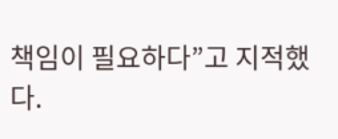책임이 필요하다”고 지적했다.